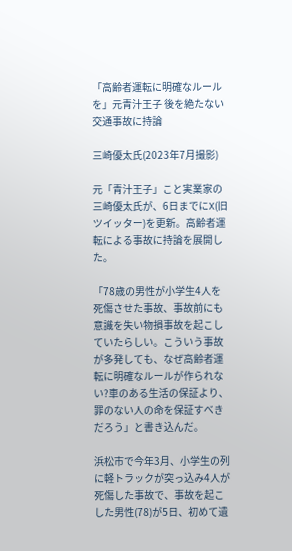「高齢者運転に明確なルールを」元青汁王子 後を絶たない交通事故に持論

三崎優太氏(2023年7月撮影)

元「青汁王子」こと実業家の三崎優太氏が、6日までにX(旧ツイッター)を更新。高齢者運転による事故に持論を展開した。

「78歳の男性が小学生4人を死傷させた事故、事故前にも意識を失い物損事故を起こしていたらしい。こういう事故が多発しても、なぜ高齢者運転に明確なルールが作られない?車のある生活の保証より、罪のない人の命を保証すべきだろう」と書き込んだ。

浜松市で今年3月、小学生の列に軽トラックが突っ込み4人が死傷した事故で、事故を起こした男性(78)が5日、初めて遺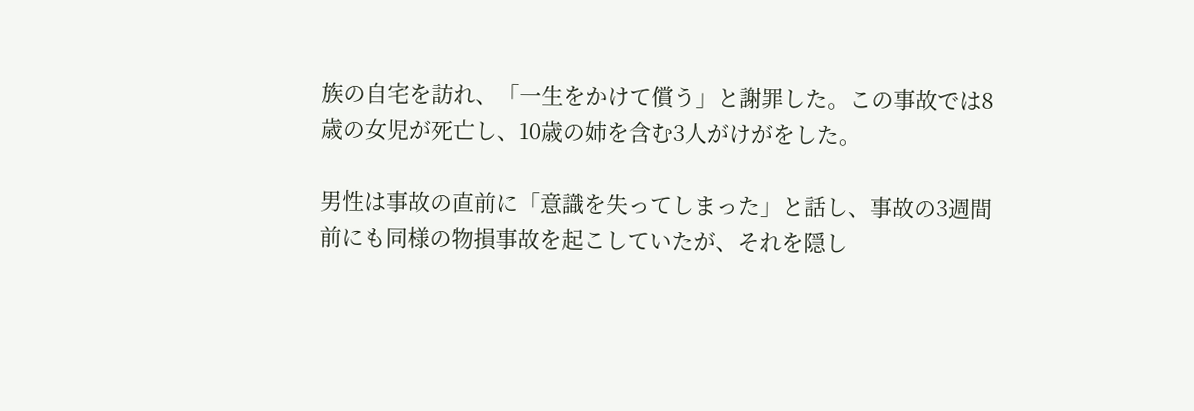族の自宅を訪れ、「一生をかけて償う」と謝罪した。この事故では8歳の女児が死亡し、10歳の姉を含む3人がけがをした。

男性は事故の直前に「意識を失ってしまった」と話し、事故の3週間前にも同様の物損事故を起こしていたが、それを隠し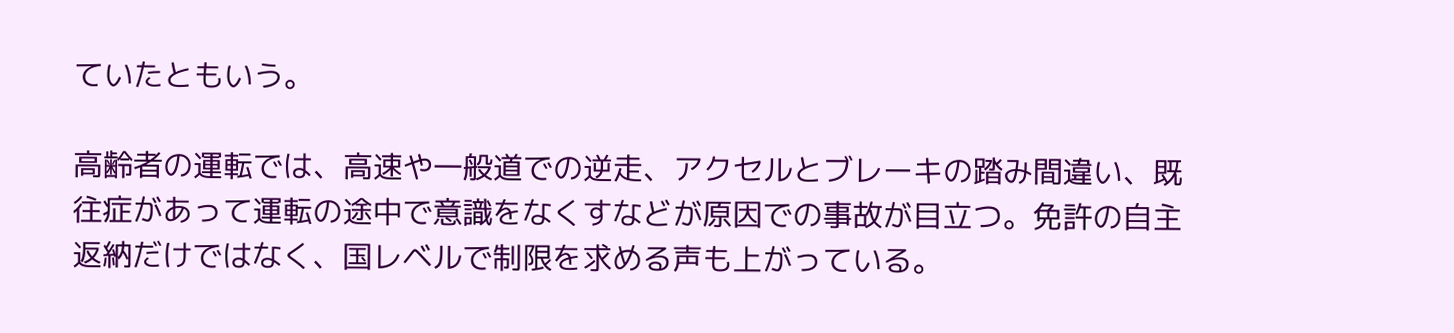ていたともいう。

高齢者の運転では、高速や一般道での逆走、アクセルとブレーキの踏み間違い、既往症があって運転の途中で意識をなくすなどが原因での事故が目立つ。免許の自主返納だけではなく、国レベルで制限を求める声も上がっている。